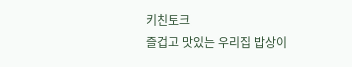키친토크
즐겁고 맛있는 우리집 밥상이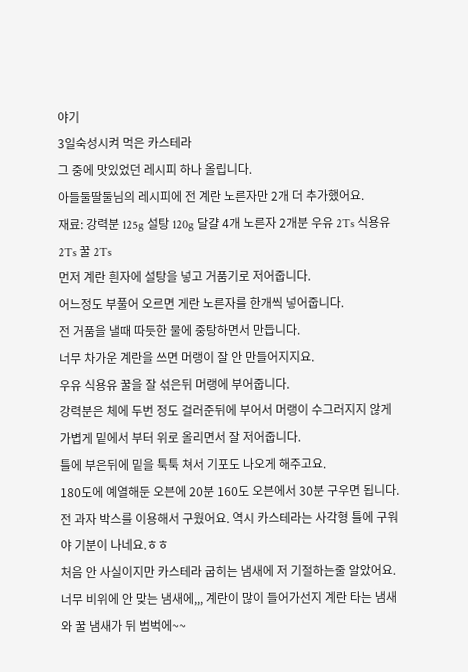야기
3일숙성시켜 먹은 카스테라
그 중에 맛있었던 레시피 하나 올립니다.
아들둘딸둘님의 레시피에 전 계란 노른자만 2개 더 추가했어요.
재료: 강력분 125g 설탕 120g 달걀 4개 노른자 2개분 우유 2Ts 식용유 2Ts 꿀 2Ts
먼저 계란 흰자에 설탕을 넣고 거품기로 저어줍니다.
어느정도 부풀어 오르면 게란 노른자를 한개씩 넣어줍니다.
전 거품을 낼때 따듯한 물에 중탕하면서 만듭니다.
너무 차가운 계란을 쓰면 머랭이 잘 안 만들어지지요.
우유 식용유 꿀을 잘 섞은뒤 머랭에 부어줍니다.
강력분은 체에 두번 정도 걸러준뒤에 부어서 머랭이 수그러지지 않게 가볍게 밑에서 부터 위로 올리면서 잘 저어줍니다.
틀에 부은뒤에 밑을 툭툭 쳐서 기포도 나오게 해주고요.
180도에 예열해둔 오븐에 20분 160도 오븐에서 30분 구우면 됩니다.
전 과자 박스를 이용해서 구웠어요. 역시 카스테라는 사각형 틀에 구워야 기분이 나네요.ㅎㅎ
처음 안 사실이지만 카스테라 굽히는 냄새에 저 기절하는줄 알았어요.
너무 비위에 안 맞는 냄새에,,, 계란이 많이 들어가선지 계란 타는 냄새와 꿀 냄새가 뒤 범벅에~~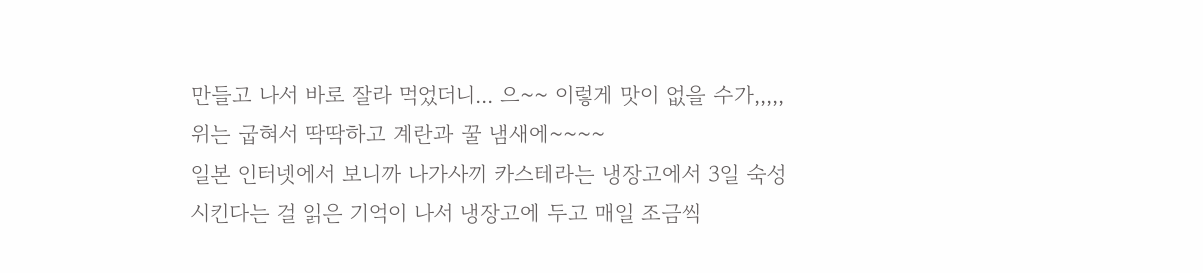만들고 나서 바로 잘라 먹었더니... 으~~ 이렇게 맛이 없을 수가,,,,,
위는 굽혀서 딱딱하고 계란과 꿀 냄새에~~~~
일본 인터넷에서 보니까 나가사끼 카스테라는 냉장고에서 3일 숙성시킨다는 걸 읽은 기억이 나서 냉장고에 두고 매일 조금씩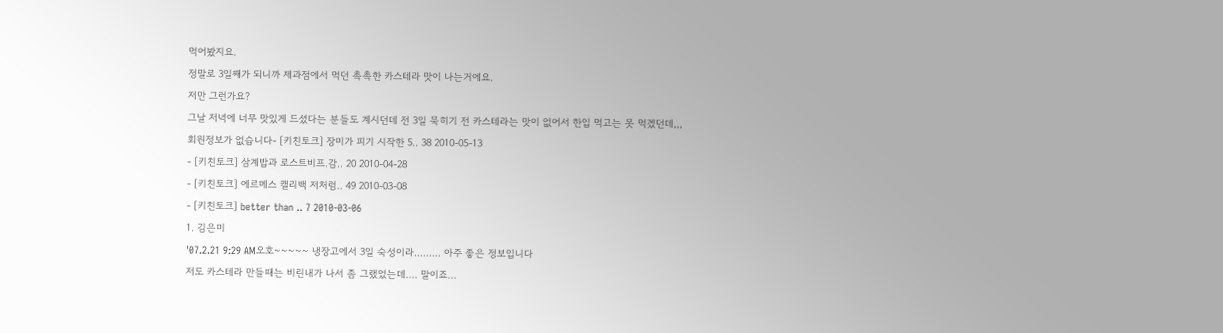먹어봤지요.
정말로 3일째가 되니까 제과점에서 먹던 촉촉한 카스테라 맛이 나는거에요.
저만 그런가요?
그날 저녁에 너무 맛있게 드셨다는 분들도 계시던데 전 3일 묵히기 전 카스테라는 맛이 없어서 한입 먹고는 못 먹겠던데,,,
회원정보가 없습니다- [키친토크] 장미가 피기 시작한 5.. 38 2010-05-13
- [키친토크] 삼계밥과 로스트비프.감.. 20 2010-04-28
- [키친토크] 에르메스 캘리백 저처럼.. 49 2010-03-08
- [키친토크] better than .. 7 2010-03-06
1. 김은미
'07.2.21 9:29 AM오호~~~~~ 냉장고에서 3일 숙성이라......... 아주 좋은 정보입니다
저도 카스테라 만들때는 비린내가 나서 좀 그랬었는데.... 말이죠...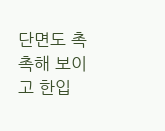단면도 촉촉해 보이고 한입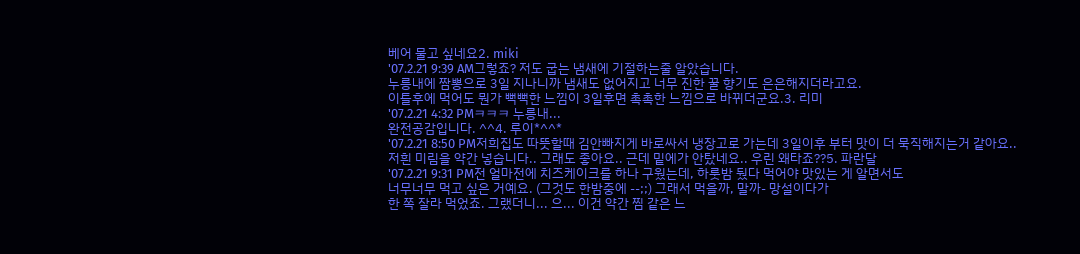베어 물고 싶네요2. miki
'07.2.21 9:39 AM그렇죠? 저도 굽는 냄새에 기절하는줄 알았습니다.
누릉내에 짬뽕으로 3일 지나니까 냄새도 없어지고 너무 진한 꿀 향기도 은은해지더라고요.
이틀후에 먹어도 뭔가 뻑뻑한 느낌이 3일후면 촉촉한 느낌으로 바뀌더군요.3. 리미
'07.2.21 4:32 PMㅋㅋㅋ 누릉내...
완전공감입니다. ^^4. 루이*^^*
'07.2.21 8:50 PM저희집도 따뜻할때 김안빠지게 바로싸서 냉장고로 가는데 3일이후 부터 맛이 더 묵직해지는거 같아요..
저흰 미림을 약간 넣습니다.. 그래도 좋아요.. 근데 밑에가 안탔네요.. 우린 왜타죠??5. 파란달
'07.2.21 9:31 PM전 얼마전에 치즈케이크를 하나 구웠는데, 하룻밤 뒀다 먹어야 맛있는 게 알면서도
너무너무 먹고 싶은 거예요. (그것도 한밤중에 --;;) 그래서 먹을까, 말까- 망설이다가
한 쪽 잘라 먹었죠. 그랬더니... 으... 이건 약간 찜 같은 느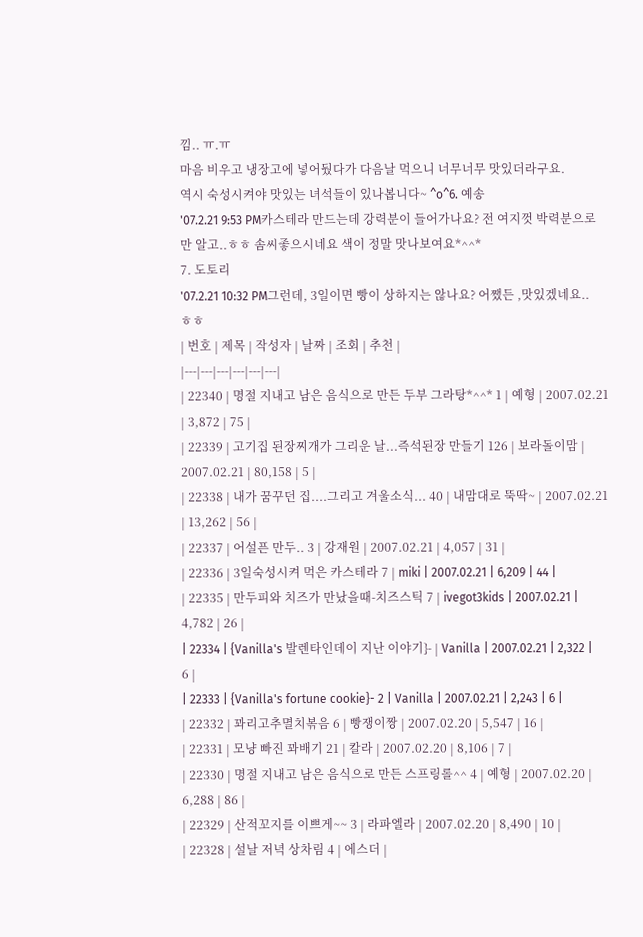낌.. ㅠ.ㅠ
마음 비우고 냉장고에 넣어뒀다가 다음날 먹으니 너무너무 맛있더라구요.
역시 숙성시켜야 맛있는 녀석들이 있나봅니다~ ^o^6. 예송
'07.2.21 9:53 PM카스테라 만드는데 강력분이 들어가나요? 전 여지껏 박력분으로만 알고..ㅎㅎ 솜씨좋으시네요 색이 정말 맛나보여요*^^*
7. 도토리
'07.2.21 10:32 PM그런데, 3일이면 빵이 상하지는 않나요? 어쨌든 ,맛있겠네요..ㅎㅎ
| 번호 | 제목 | 작성자 | 날짜 | 조회 | 추천 |
|---|---|---|---|---|---|
| 22340 | 명절 지내고 남은 음식으로 만든 두부 그라탕*^^* 1 | 예형 | 2007.02.21 | 3,872 | 75 |
| 22339 | 고기집 된장찌개가 그리운 날...즉석된장 만들기 126 | 보라돌이맘 | 2007.02.21 | 80,158 | 5 |
| 22338 | 내가 꿈꾸던 집....그리고 겨울소식... 40 | 내맘대로 뚝딱~ | 2007.02.21 | 13,262 | 56 |
| 22337 | 어설픈 만두.. 3 | 강재원 | 2007.02.21 | 4,057 | 31 |
| 22336 | 3일숙성시켜 먹은 카스테라 7 | miki | 2007.02.21 | 6,209 | 44 |
| 22335 | 만두피와 치즈가 만났을때-치즈스틱 7 | ivegot3kids | 2007.02.21 | 4,782 | 26 |
| 22334 | {Vanilla's 발렌타인데이 지난 이야기}- | Vanilla | 2007.02.21 | 2,322 | 6 |
| 22333 | {Vanilla's fortune cookie}- 2 | Vanilla | 2007.02.21 | 2,243 | 6 |
| 22332 | 꽈리고추멸치볶음 6 | 빵쟁이짱 | 2007.02.20 | 5,547 | 16 |
| 22331 | 모냥 빠진 꽈배기 21 | 칼라 | 2007.02.20 | 8,106 | 7 |
| 22330 | 명절 지내고 남은 음식으로 만든 스프링롤^^ 4 | 예형 | 2007.02.20 | 6,288 | 86 |
| 22329 | 산적꼬지를 이쁘게~~ 3 | 라파엘라 | 2007.02.20 | 8,490 | 10 |
| 22328 | 설날 저녁 상차림 4 | 에스더 |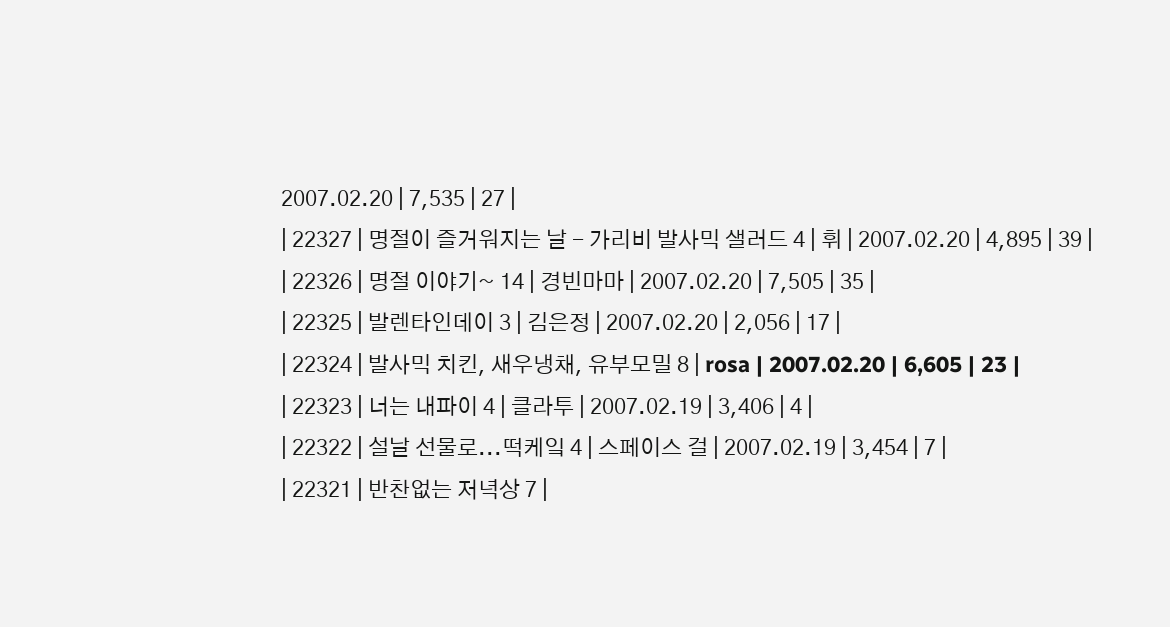2007.02.20 | 7,535 | 27 |
| 22327 | 명절이 즐거워지는 날 - 가리비 발사믹 샐러드 4 | 휘 | 2007.02.20 | 4,895 | 39 |
| 22326 | 명절 이야기~ 14 | 경빈마마 | 2007.02.20 | 7,505 | 35 |
| 22325 | 발렌타인데이 3 | 김은정 | 2007.02.20 | 2,056 | 17 |
| 22324 | 발사믹 치킨, 새우냉채, 유부모밀 8 | rosa | 2007.02.20 | 6,605 | 23 |
| 22323 | 너는 내파이 4 | 클라투 | 2007.02.19 | 3,406 | 4 |
| 22322 | 설날 선물로...떡케잌 4 | 스페이스 걸 | 2007.02.19 | 3,454 | 7 |
| 22321 | 반찬없는 저녁상 7 |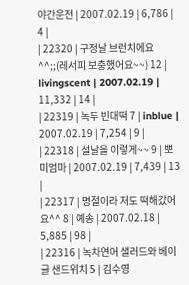야간운전 | 2007.02.19 | 6,786 | 4 |
| 22320 | 구정날 브런치에요^^;;(레서피 보충했어요~~) 12 | livingscent | 2007.02.19 | 11,332 | 14 |
| 22319 | 녹두 빈대떡 7 | inblue | 2007.02.19 | 7,254 | 9 |
| 22318 | 설날을 이렇게~~ 9 | 뽀미엄마 | 2007.02.19 | 7,439 | 13 |
| 22317 | 명절이라 저도 떡해갔어요^^ 8 | 예송 | 2007.02.18 | 5,885 | 98 |
| 22316 | 녹차연어 샐러드와 베이글 샌드위치 5 | 김수영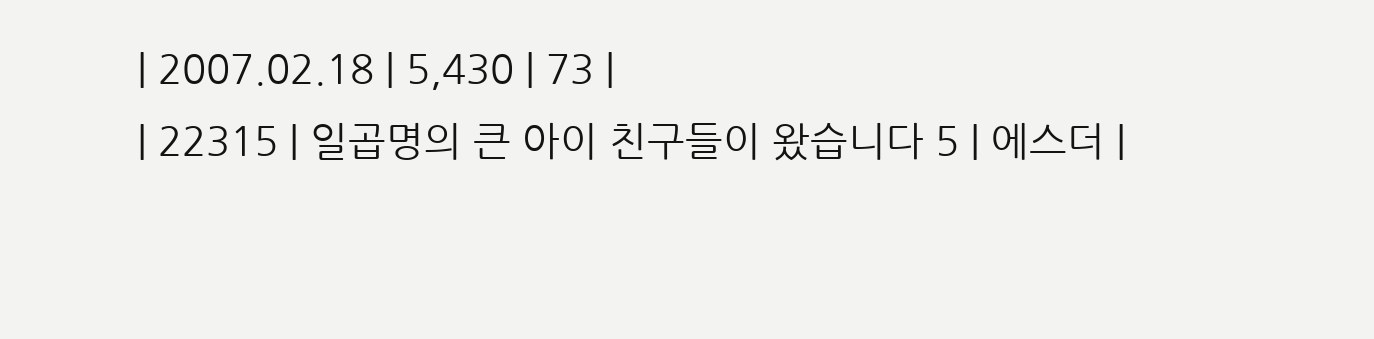| 2007.02.18 | 5,430 | 73 |
| 22315 | 일곱명의 큰 아이 친구들이 왔습니다 5 | 에스더 |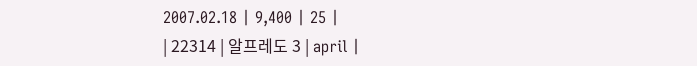2007.02.18 | 9,400 | 25 |
| 22314 | 알프레도 3 | april |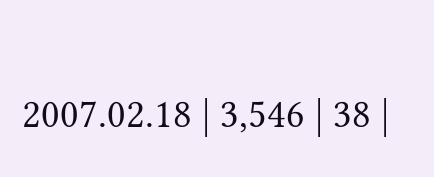2007.02.18 | 3,546 | 38 |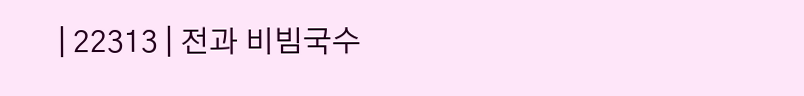| 22313 | 전과 비빔국수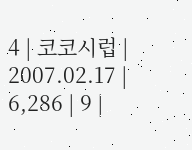4 | 코코시럽 | 2007.02.17 | 6,286 | 9 |